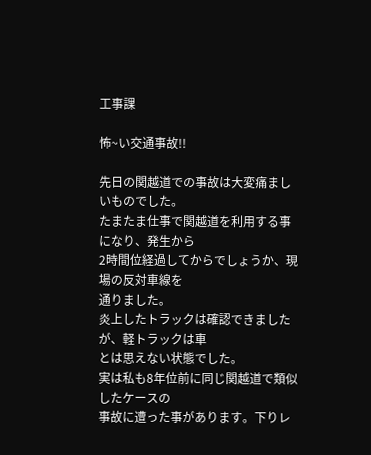工事課

怖~い交通事故!!

先日の関越道での事故は大変痛ましいものでした。
たまたま仕事で関越道を利用する事になり、発生から
2時間位経過してからでしょうか、現場の反対車線を
通りました。
炎上したトラックは確認できましたが、軽トラックは車
とは思えない状態でした。
実は私も8年位前に同じ関越道で類似したケースの
事故に遭った事があります。下りレ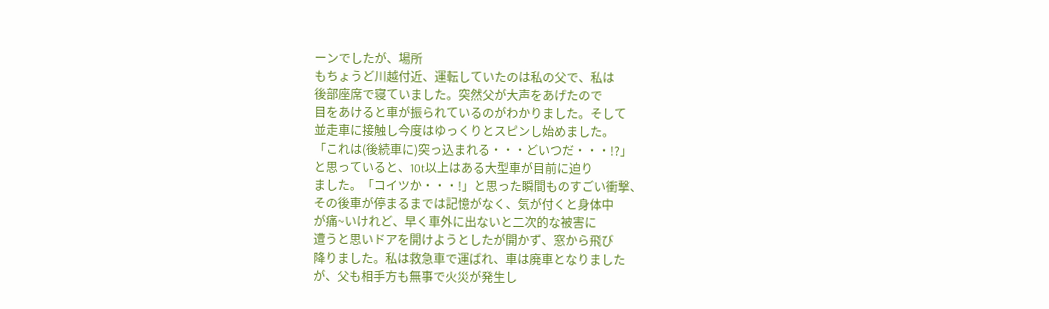ーンでしたが、場所
もちょうど川越付近、運転していたのは私の父で、私は
後部座席で寝ていました。突然父が大声をあげたので
目をあけると車が振られているのがわかりました。そして
並走車に接触し今度はゆっくりとスピンし始めました。
「これは(後続車に)突っ込まれる・・・どいつだ・・・!?」
と思っていると、10t以上はある大型車が目前に迫り
ました。「コイツか・・・!」と思った瞬間ものすごい衝撃、
その後車が停まるまでは記憶がなく、気が付くと身体中
が痛~いけれど、早く車外に出ないと二次的な被害に
遭うと思いドアを開けようとしたが開かず、窓から飛び
降りました。私は救急車で運ばれ、車は廃車となりました
が、父も相手方も無事で火災が発生し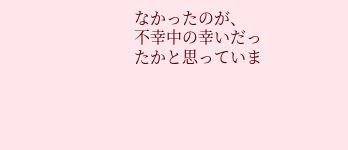なかったのが、
不幸中の幸いだったかと思っていま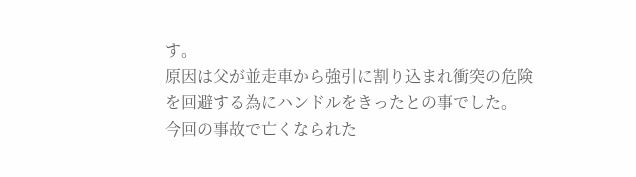す。
原因は父が並走車から強引に割り込まれ衝突の危険
を回避する為にハンドルをきったとの事でした。
今回の事故で亡くなられた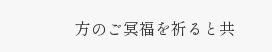方のご冥福を祈ると共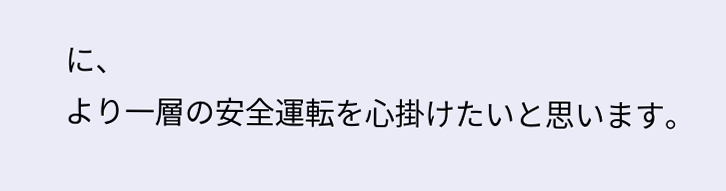に、
より一層の安全運転を心掛けたいと思います。